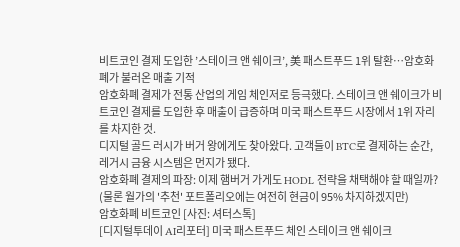비트코인 결제 도입한 ’스테이크 앤 쉐이크’, 美 패스트푸드 1위 탈환…암호화폐가 불러온 매출 기적
암호화폐 결제가 전통 산업의 게임 체인저로 등극했다. 스테이크 앤 쉐이크가 비트코인 결제를 도입한 후 매출이 급증하며 미국 패스트푸드 시장에서 1위 자리를 차지한 것.
디지털 골드 러시가 버거 왕에게도 찾아왔다. 고객들이 BTC로 결제하는 순간, 레거시 금융 시스템은 먼지가 됐다.
암호화폐 결제의 파장: 이제 햄버거 가게도 HODL 전략을 채택해야 할 때일까? (물론 월가의 '추천' 포트폴리오에는 여전히 현금이 95% 차지하겠지만)
암호화폐 비트코인 [사진: 셔터스톡]
[디지털투데이 AI리포터] 미국 패스트푸드 체인 스테이크 앤 쉐이크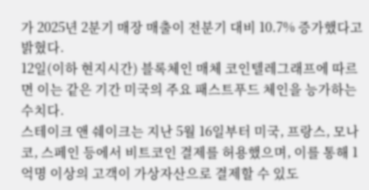가 2025년 2분기 매장 매출이 전분기 대비 10.7% 증가했다고 밝혔다.
12일(이하 현지시간) 블록체인 매체 코인텔레그래프에 따르면 이는 같은 기간 미국의 주요 패스트푸드 체인을 능가하는 수치다.
스테이크 앤 쉐이크는 지난 5월 16일부터 미국, 프랑스, 모나코, 스페인 등에서 비트코인 결제를 허용했으며, 이를 통해 1억명 이상의 고객이 가상자산으로 결제할 수 있도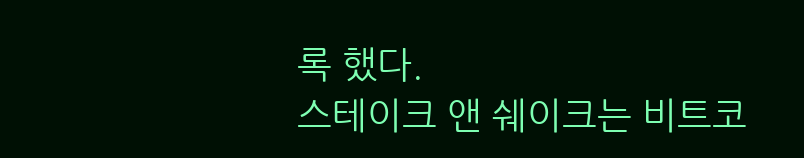록 했다.
스테이크 앤 쉐이크는 비트코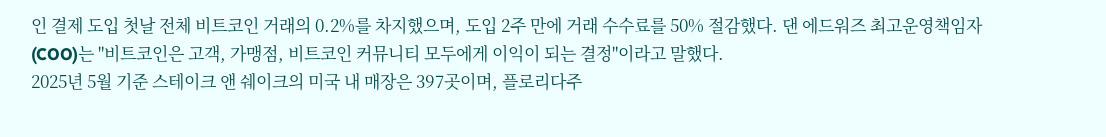인 결제 도입 첫날 전체 비트코인 거래의 0.2%를 차지했으며, 도입 2주 만에 거래 수수료를 50% 절감했다. 댄 에드워즈 최고운영책임자(COO)는 "비트코인은 고객, 가맹점, 비트코인 커뮤니티 모두에게 이익이 되는 결정"이라고 말했다.
2025년 5월 기준 스테이크 앤 쉐이크의 미국 내 매장은 397곳이며, 플로리다주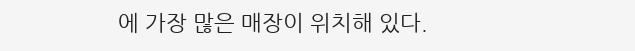에 가장 많은 매장이 위치해 있다.